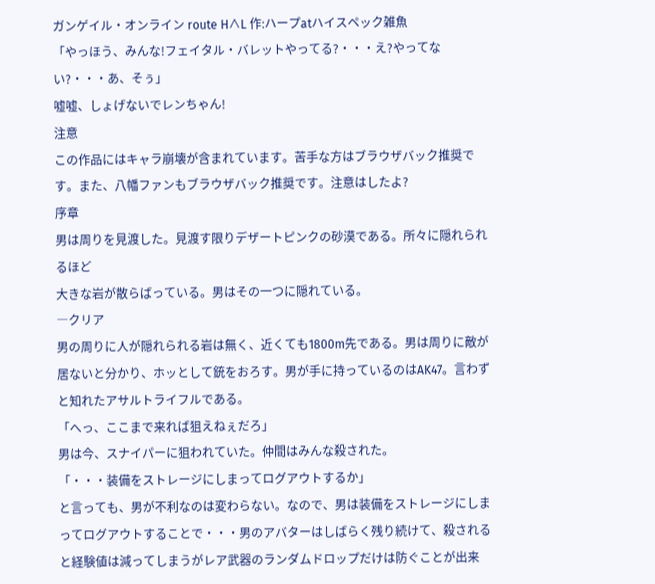ガンゲイル・オンライン route H∧L 作:ハープatハイスペック雑魚
「やっほう、みんな!フェイタル・バレットやってる?・・・え?やってない?・・・あ、そぅ」
嘘嘘、しょげないでレンちゃん!
注意
この作品にはキャラ崩壊が含まれています。苦手な方はブラウザバック推奨です。また、八幡ファンもブラウザバック推奨です。注意はしたよ?
序章
男は周りを見渡した。見渡す限りデザートピンクの砂漠である。所々に隠れられるほど
大きな岩が散らばっている。男はその一つに隠れている。
―クリア
男の周りに人が隠れられる岩は無く、近くても1800m先である。男は周りに敵が居ないと分かり、ホッとして銃をおろす。男が手に持っているのはAK47。言わずと知れたアサルトライフルである。
「へっ、ここまで来れば狙えねぇだろ」
男は今、スナイパーに狙われていた。仲間はみんな殺された。
「・・・装備をストレージにしまってログアウトするか」
と言っても、男が不利なのは変わらない。なので、男は装備をストレージにしまってログアウトすることで・・・男のアバターはしばらく残り続けて、殺されると経験値は減ってしまうがレア武器のランダムドロップだけは防ぐことが出来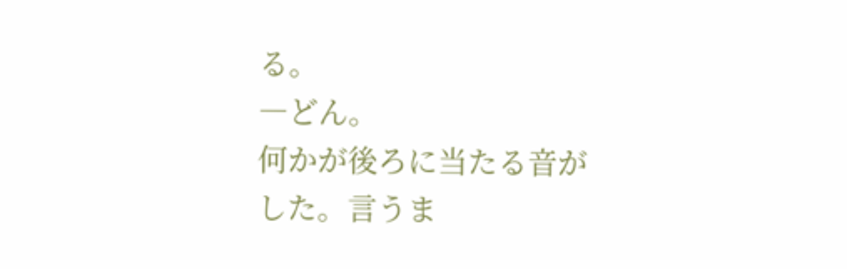る。
―どん。
何かが後ろに当たる音がした。言うま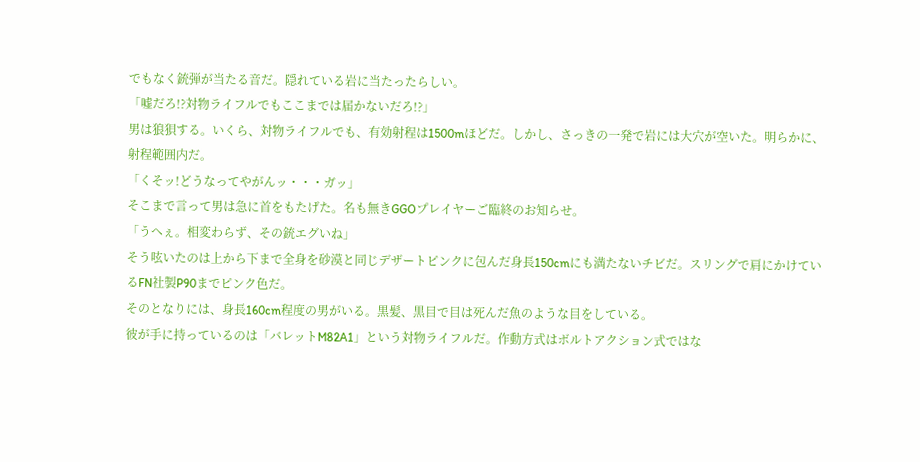でもなく銃弾が当たる音だ。隠れている岩に当たったらしい。
「嘘だろ!?対物ライフルでもここまでは届かないだろ!?」
男は狼狽する。いくら、対物ライフルでも、有効射程は1500mほどだ。しかし、さっきの一発で岩には大穴が空いた。明らかに、射程範囲内だ。
「くそッ!どうなってやがんッ・・・ガッ」
そこまで言って男は急に首をもたげた。名も無きGGOプレイヤーご臨終のお知らせ。
「うへぇ。相変わらず、その銃エグいね」
そう呟いたのは上から下まで全身を砂漠と同じデザートピンクに包んだ身長150cmにも満たないチビだ。スリングで肩にかけているFN社製P90までピンク色だ。
そのとなりには、身長160cm程度の男がいる。黒髪、黒目で目は死んだ魚のような目をしている。
彼が手に持っているのは「バレットM82A1」という対物ライフルだ。作動方式はボルトアクション式ではな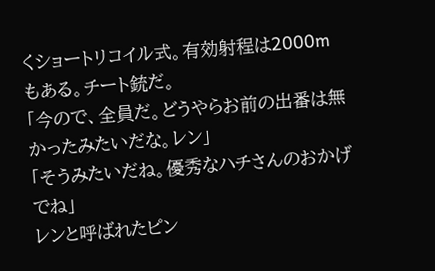くショートリコイル式。有効射程は2000mもある。チート銃だ。
「今ので、全員だ。どうやらお前の出番は無かったみたいだな。レン」
「そうみたいだね。優秀なハチさんのおかげでね」
レンと呼ばれたピン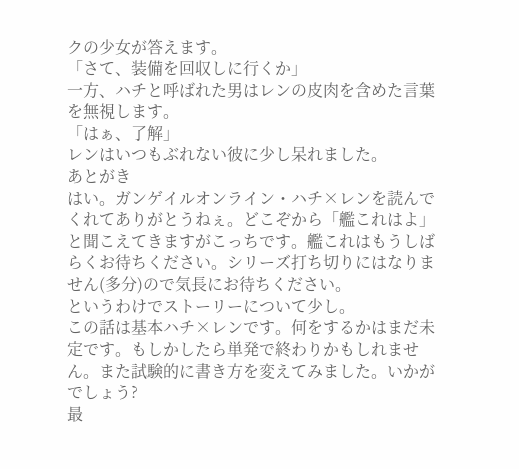クの少女が答えます。
「さて、装備を回収しに行くか」
一方、ハチと呼ばれた男はレンの皮肉を含めた言葉を無視します。
「はぁ、了解」
レンはいつもぶれない彼に少し呆れました。
あとがき
はい。ガンゲイルオンライン・ハチ×レンを読んでくれてありがとうねぇ。どこぞから「艦これはよ」と聞こえてきますがこっちです。艦これはもうしばらくお待ちください。シリーズ打ち切りにはなりません(多分)ので気長にお待ちください。
というわけでストーリーについて少し。
この話は基本ハチ×レンです。何をするかはまだ未定です。もしかしたら単発で終わりかもしれません。また試験的に書き方を変えてみました。いかがでしょう?
最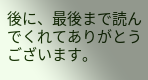後に、最後まで読んでくれてありがとうございます。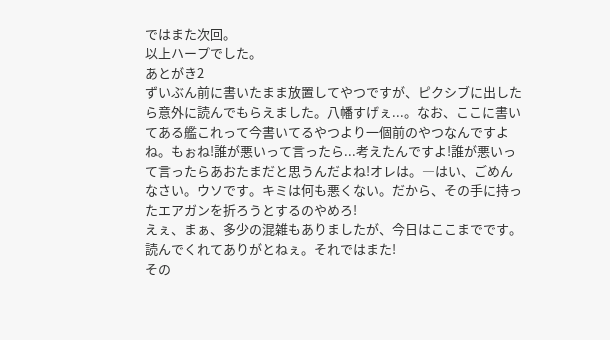ではまた次回。
以上ハープでした。
あとがき2
ずいぶん前に書いたまま放置してやつですが、ピクシブに出したら意外に読んでもらえました。八幡すげぇ...。なお、ここに書いてある艦これって今書いてるやつより一個前のやつなんですよね。もぉね!誰が悪いって言ったら...考えたんですよ!誰が悪いって言ったらあおたまだと思うんだよね!オレは。―はい、ごめんなさい。ウソです。キミは何も悪くない。だから、その手に持ったエアガンを折ろうとするのやめろ!
えぇ、まぁ、多少の混雑もありましたが、今日はここまでです。読んでくれてありがとねぇ。それではまた!
その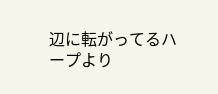辺に転がってるハープより